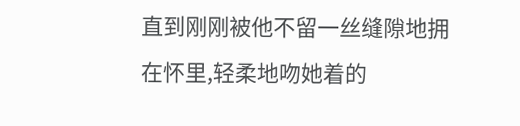直到刚刚被他不留一丝缝隙地拥在怀里,轻柔地吻她着的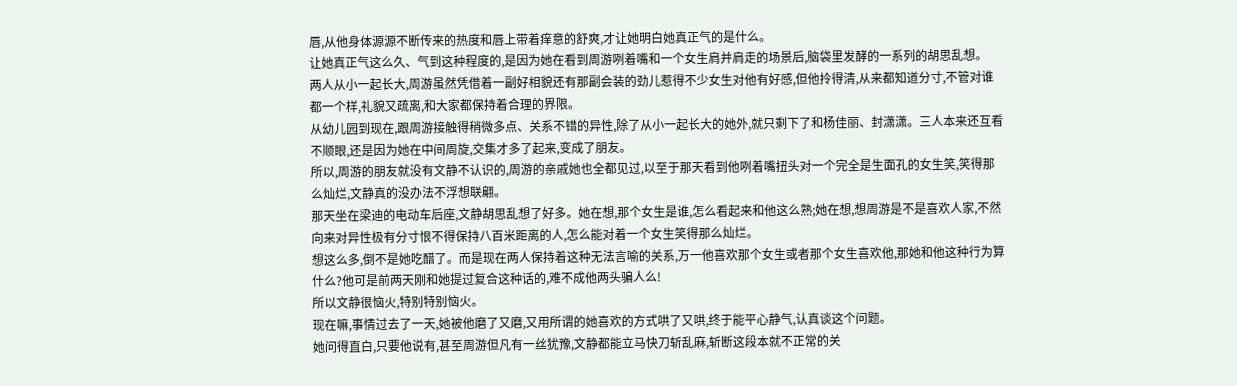唇,从他身体源源不断传来的热度和唇上带着痒意的舒爽,才让她明白她真正气的是什么。
让她真正气这么久、气到这种程度的,是因为她在看到周游咧着嘴和一个女生肩并肩走的场景后,脑袋里发酵的一系列的胡思乱想。
两人从小一起长大,周游虽然凭借着一副好相貌还有那副会装的劲儿惹得不少女生对他有好感,但他拎得清,从来都知道分寸,不管对谁都一个样,礼貌又疏离,和大家都保持着合理的界限。
从幼儿园到现在,跟周游接触得稍微多点、关系不错的异性,除了从小一起长大的她外,就只剩下了和杨佳丽、封潇潇。三人本来还互看不顺眼,还是因为她在中间周旋,交集才多了起来,变成了朋友。
所以,周游的朋友就没有文静不认识的,周游的亲戚她也全都见过,以至于那天看到他咧着嘴扭头对一个完全是生面孔的女生笑,笑得那么灿烂,文静真的没办法不浮想联翩。
那天坐在梁迪的电动车后座,文静胡思乱想了好多。她在想,那个女生是谁,怎么看起来和他这么熟;她在想,想周游是不是喜欢人家,不然向来对异性极有分寸恨不得保持八百米距离的人,怎么能对着一个女生笑得那么灿烂。
想这么多,倒不是她吃醋了。而是现在两人保持着这种无法言喻的关系,万一他喜欢那个女生或者那个女生喜欢他,那她和他这种行为算什么?他可是前两天刚和她提过复合这种话的,难不成他两头骗人么!
所以文静很恼火,特别特别恼火。
现在嘛,事情过去了一天,她被他磨了又磨,又用所谓的她喜欢的方式哄了又哄,终于能平心静气,认真谈这个问题。
她问得直白,只要他说有,甚至周游但凡有一丝犹豫,文静都能立马快刀斩乱麻,斩断这段本就不正常的关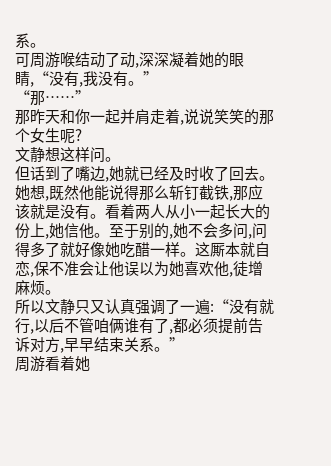系。
可周游喉结动了动,深深凝着她的眼睛,“没有,我没有。”
“那……”
那昨天和你一起并肩走着,说说笑笑的那个女生呢?
文静想这样问。
但话到了嘴边,她就已经及时收了回去。她想,既然他能说得那么斩钉截铁,那应该就是没有。看着两人从小一起长大的份上,她信他。至于别的,她不会多问,问得多了就好像她吃醋一样。这厮本就自恋,保不准会让他误以为她喜欢他,徒增麻烦。
所以文静只又认真强调了一遍:“没有就行,以后不管咱俩谁有了,都必须提前告诉对方,早早结束关系。”
周游看着她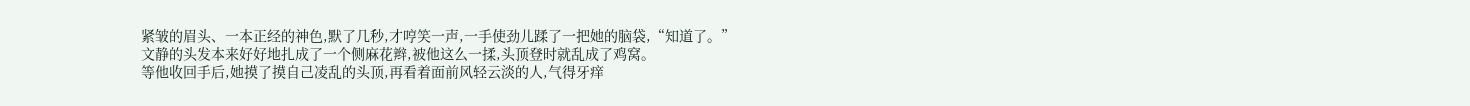紧皱的眉头、一本正经的神色,默了几秒,才哼笑一声,一手使劲儿蹂了一把她的脑袋,“知道了。”
文静的头发本来好好地扎成了一个侧麻花辫,被他这么一揉,头顶登时就乱成了鸡窝。
等他收回手后,她摸了摸自己凌乱的头顶,再看着面前风轻云淡的人,气得牙痒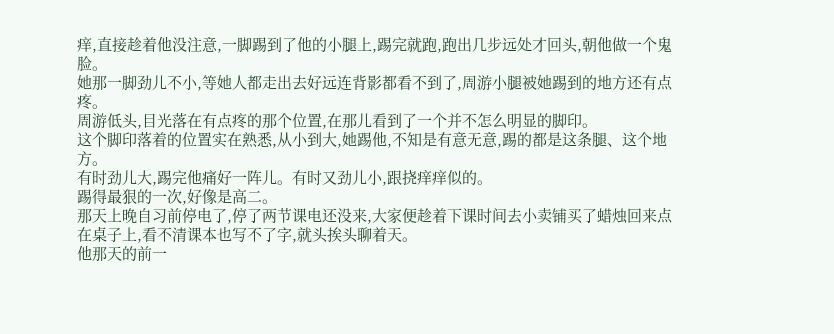痒,直接趁着他没注意,一脚踢到了他的小腿上,踢完就跑,跑出几步远处才回头,朝他做一个鬼脸。
她那一脚劲儿不小,等她人都走出去好远连背影都看不到了,周游小腿被她踢到的地方还有点疼。
周游低头,目光落在有点疼的那个位置,在那儿看到了一个并不怎么明显的脚印。
这个脚印落着的位置实在熟悉,从小到大,她踢他,不知是有意无意,踢的都是这条腿、这个地方。
有时劲儿大,踢完他痛好一阵儿。有时又劲儿小,跟挠痒痒似的。
踢得最狠的一次,好像是高二。
那天上晚自习前停电了,停了两节课电还没来,大家便趁着下课时间去小卖铺买了蜡烛回来点在桌子上,看不清课本也写不了字,就头挨头聊着天。
他那天的前一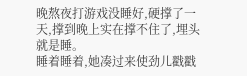晚熬夜打游戏没睡好,硬撑了一天,撑到晚上实在撑不住了,埋头就是睡。
睡着睡着,她凑过来使劲儿戳戳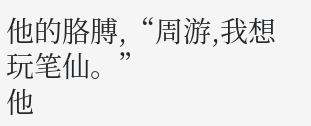他的胳膊,“周游,我想玩笔仙。”
他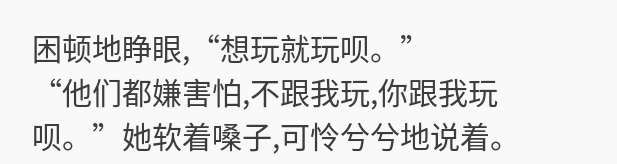困顿地睁眼,“想玩就玩呗。”
“他们都嫌害怕,不跟我玩,你跟我玩呗。”她软着嗓子,可怜兮兮地说着。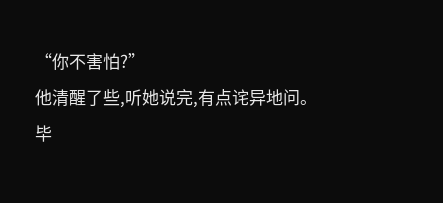“你不害怕?”
他清醒了些,听她说完,有点诧异地问。
毕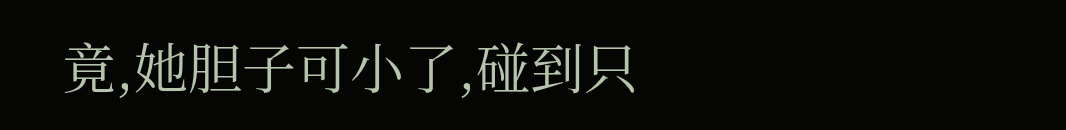竟,她胆子可小了,碰到只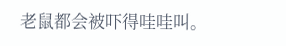老鼠都会被吓得哇哇叫。